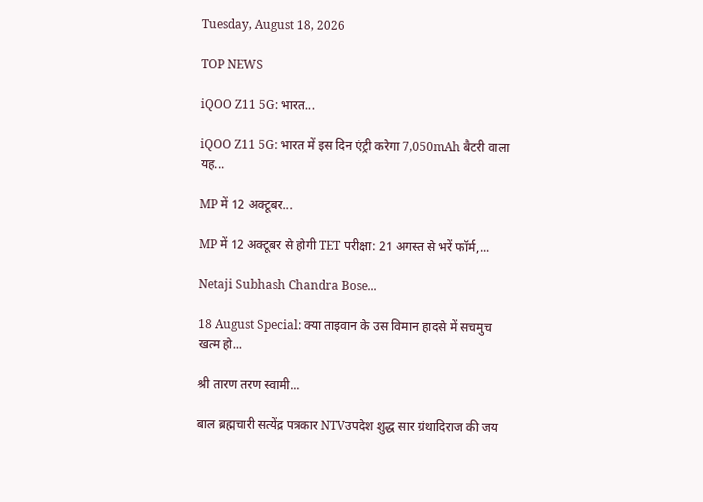Tuesday, August 18, 2026

TOP NEWS

iQOO Z11 5G: भारत...

iQOO Z11 5G: भारत में इस दिन एंट्री करेगा 7,050mAh बैटरी वाला यह...

MP में 12 अक्टूबर...

MP में 12 अक्टूबर से होगी TET परीक्षा: 21 अगस्त से भरें फॉर्म,...

Netaji Subhash Chandra Bose...

18 August Special: क्या ताइवान के उस विमान हादसे में सचमुच खत्म हो...

श्री तारण तरण स्वामी...

बाल ब्रह्मचारी सत्येंद्र पत्रकार NTVउपदेश शुद्ध सार ग्रंथादिराज की जय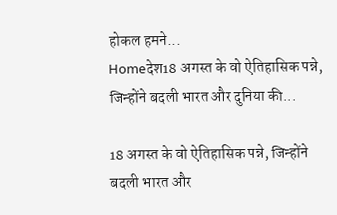होकल हमने...
Homeदेश18 अगस्त के वो ऐतिहासिक पन्ने, जिन्होंने बदली भारत और दुनिया की...

18 अगस्त के वो ऐतिहासिक पन्ने, जिन्होंने बदली भारत और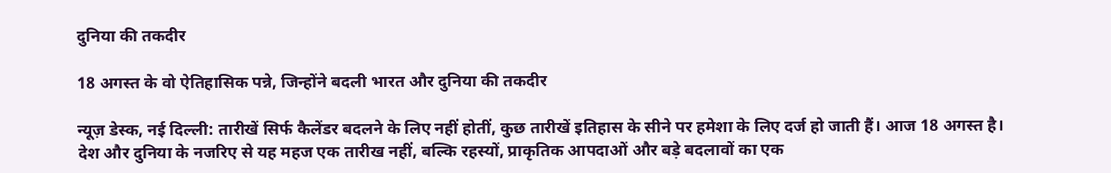दुनिया की तकदीर

18 अगस्त के वो ऐतिहासिक पन्ने, जिन्होंने बदली भारत और दुनिया की तकदीर

न्यूज़ डेस्क, नई दिल्ली: तारीखें सिर्फ कैलेंडर बदलने के लिए नहीं होतीं, कुछ तारीखें इतिहास के सीने पर हमेशा के लिए दर्ज हो जाती हैं। आज 18 अगस्त है। देश और दुनिया के नजरिए से यह महज एक तारीख नहीं, बल्कि रहस्यों, प्राकृतिक आपदाओं और बड़े बदलावों का एक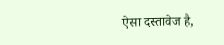ऐसा दस्तावेज है,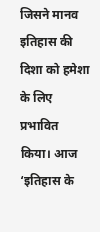जिसने मानव इतिहास की दिशा को हमेशा के लिए प्रभावित किया। आज ‘इतिहास के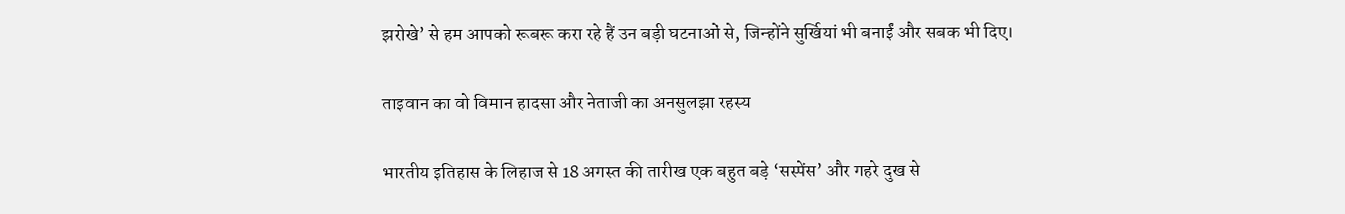झरोखे’ से हम आपको रूबरू करा रहे हैं उन बड़ी घटनाओं से, जिन्होंने सुर्खियां भी बनाईं और सबक भी दिए।

ताइवान का वो विमान हादसा और नेताजी का अनसुलझा रहस्य

भारतीय इतिहास के लिहाज से 18 अगस्त की तारीख एक बहुत बड़े ‘सस्पेंस’ और गहरे दुख से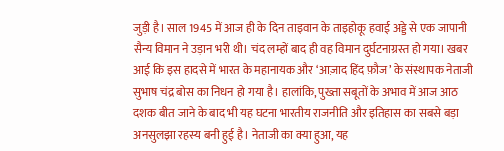जुड़ी है। साल 1945 में आज ही के दिन ताइवान के ताइहोकू हवाई अड्डे से एक जापानी सैन्य विमान ने उड़ान भरी थी। चंद लम्हों बाद ही वह विमान दुर्घटनाग्रस्त हो गया। खबर आई कि इस हादसे में भारत के महानायक और ‘आज़ाद हिंद फ़ौज’ के संस्थापक नेताजी सुभाष चंद्र बोस का निधन हो गया है। हालांकि, पुख्ता सबूतों के अभाव में आज आठ दशक बीत जाने के बाद भी यह घटना भारतीय राजनीति और इतिहास का सबसे बड़ा अनसुलझा रहस्य बनी हुई है। नेताजी का क्या हुआ, यह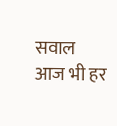सवाल आज भी हर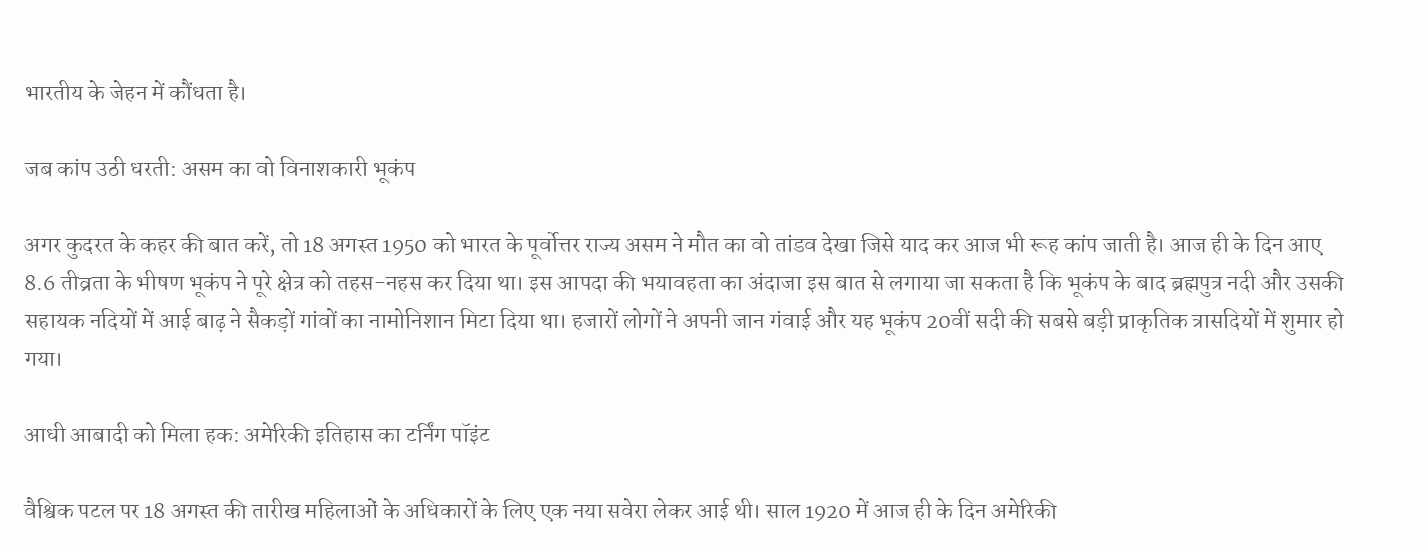भारतीय के जेहन में कौंधता है।

जब कांप उठी धरती: असम का वो विनाशकारी भूकंप

अगर कुदरत के कहर की बात करें, तो 18 अगस्त 1950 को भारत के पूर्वोत्तर राज्य असम ने मौत का वो तांडव देखा जिसे याद कर आज भी रूह कांप जाती है। आज ही के दिन आए 8.6 तीव्रता के भीषण भूकंप ने पूरे क्षेत्र को तहस-नहस कर दिया था। इस आपदा की भयावहता का अंदाजा इस बात से लगाया जा सकता है कि भूकंप के बाद ब्रह्मपुत्र नदी और उसकी सहायक नदियों में आई बाढ़ ने सैकड़ों गांवों का नामोनिशान मिटा दिया था। हजारों लोगों ने अपनी जान गंवाई और यह भूकंप 20वीं सदी की सबसे बड़ी प्राकृतिक त्रासदियों में शुमार हो गया।

आधी आबादी को मिला हक: अमेरिकी इतिहास का टर्निंग पॉइंट

वैश्विक पटल पर 18 अगस्त की तारीख महिलाओं के अधिकारों के लिए एक नया सवेरा लेकर आई थी। साल 1920 में आज ही के दिन अमेरिकी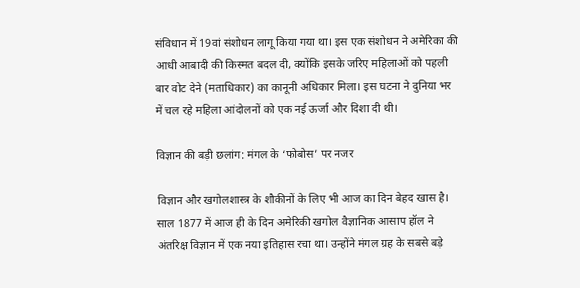संविधान में 19वां संशोधन लागू किया गया था। इस एक संशोधन ने अमेरिका की आधी आबादी की किस्मत बदल दी, क्योंकि इसके जरिए महिलाओं को पहली बार वोट देने (मताधिकार) का कानूनी अधिकार मिला। इस घटना ने दुनिया भर में चल रहे महिला आंदोलनों को एक नई ऊर्जा और दिशा दी थी।

विज्ञान की बड़ी छलांग: मंगल के ‘फोबोस’ पर नजर

विज्ञान और खगोलशास्त्र के शौकीनों के लिए भी आज का दिन बेहद खास है। साल 1877 में आज ही के दिन अमेरिकी खगोल वैज्ञानिक आसाप हॉल ने अंतरिक्ष विज्ञान में एक नया इतिहास रचा था। उन्होंने मंगल ग्रह के सबसे बड़े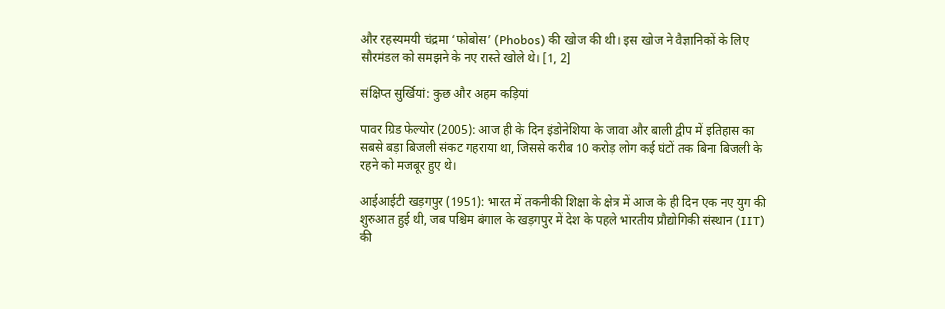और रहस्यमयी चंद्रमा ‘फोबोस’ (Phobos) की खोज की थी। इस खोज ने वैज्ञानिकों के लिए सौरमंडल को समझने के नए रास्ते खोले थे। [1, 2]

संक्षिप्त सुर्खियां: कुछ और अहम कड़ियां

पावर ग्रिड फेल्योर (2005): आज ही के दिन इंडोनेशिया के जावा और बाली द्वीप में इतिहास का सबसे बड़ा बिजली संकट गहराया था, जिससे करीब 10 करोड़ लोग कई घंटों तक बिना बिजली के रहने को मजबूर हुए थे।

आईआईटी खड़गपुर (1951): भारत में तकनीकी शिक्षा के क्षेत्र में आज के ही दिन एक नए युग की शुरुआत हुई थी, जब पश्चिम बंगाल के खड़गपुर में देश के पहले भारतीय प्रौद्योगिकी संस्थान (IIT) की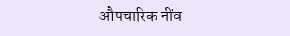औपचारिक नींव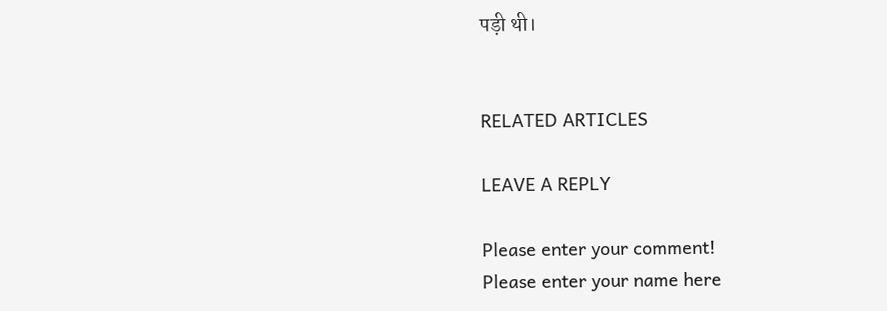पड़ी थी।


RELATED ARTICLES

LEAVE A REPLY

Please enter your comment!
Please enter your name here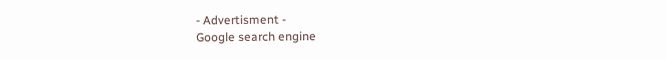- Advertisment -
Google search engine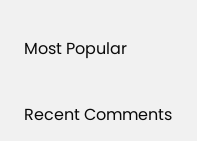Most Popular

Recent Comments